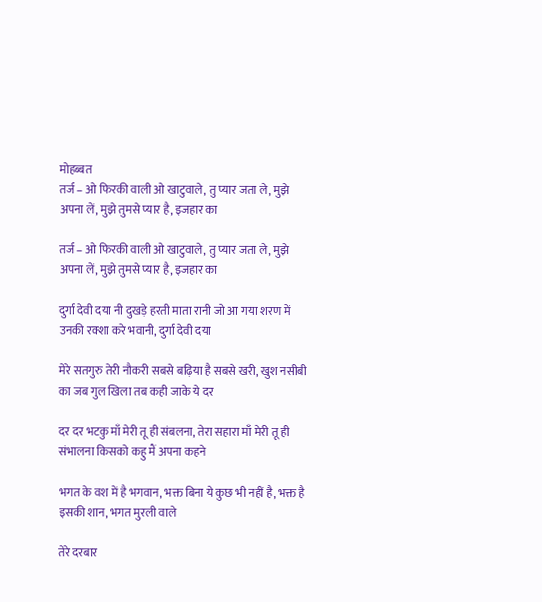मोहब्बत
तर्ज – ओ फिरकी वाली ओ खाटुवाले, तु प्यार जता ले, मुझे अपना लें, मुझे तुमसे प्यार है, इजहार का

तर्ज – ओ फिरकी वाली ओ खाटुवाले, तु प्यार जता ले, मुझे अपना लें, मुझे तुमसे प्यार है, इजहार का

दुर्गा देवी दया नी दुखड़े हरती माता रानी जो आ गया शरण में उनकी रक्शा करे भवानी, दुर्गा देवी दया

मेरे सतगुरु तेरी नौकरी सबसे बढ़िया है सबसे खरी, खुश नसीबी का जब गुल खिला तब कही जाके ये दर

दर दर भटकु माँ मेरी तू ही संबलना, तेरा सहारा माँ मेरी तू ही संभालना किसको कहु मैं अपना कहने

भगत के वश में है भगवान, भक्त बिना ये कुछ भी नहीं है, भक्त है इसकी शान, भगत मुरली वाले

तेरे दरबार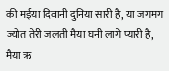की मईया दिवानी दुनिया सारी है, या जगमग ज्योत तेरी जलती मैया घनी लागे प्यारी है, मैया ऋ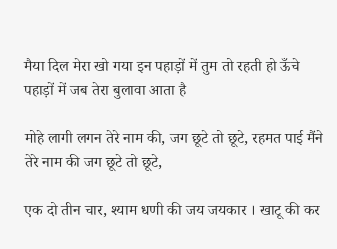मैया दिल मेरा खो गया इन पहाड़ों में तुम तो रहती हो ऊँचे पहाड़ों में जब तेरा बुलावा आता है

मोहे लागी लगन तेरे नाम की, जग छूटे तो छूटे, रहमत पाई मैंने तेरे नाम की जग छूटे तो छूटे,

एक दो तीन चार, श्याम धणी की जय जयकार । खाटू की कर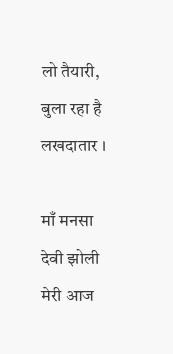लो तैयारी, बुला रहा है लखदातार ।

माँ मनसा देवी झोली मेरी आज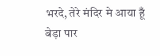भरदे, तेरे मंदिर मे आया हूँ बेड़ा पार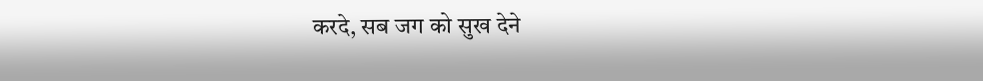करदे, सब जग को सुख देने